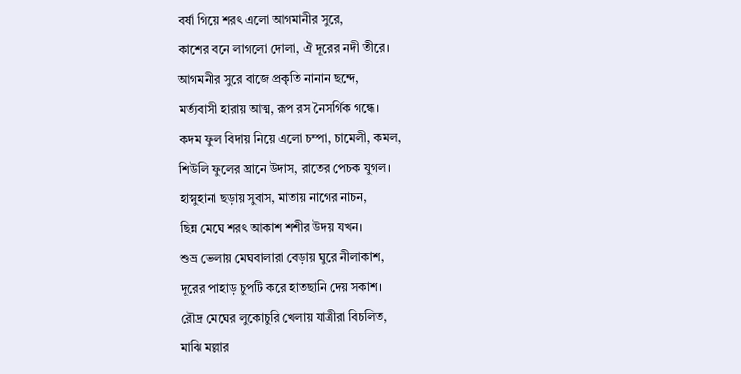বর্ষা গিয়ে শরৎ এলো আগমানীর সুরে,
কাশের বনে লাগলো দোলা, ঐ দূরের নদী তীরে।
আগমনীর সুরে বাজে প্রকৃতি নানান ছন্দে,
মর্ত্যবাসী হারায় আত্ম, রূপ রস নৈসর্গিক গন্ধে।
কদম ফুল বিদায় নিয়ে এলো চম্পা, চামেলী, কমল,
শিউলি ফুলের ঘ্রানে উদাস, রাতের পেচক যুগল।
হাস্নুহানা ছড়ায় সুবাস, মাতায় নাগের নাচন,
ছিন্ন মেঘে শরৎ আকাশ শশীর উদয় যখন।
শুভ্র ভেলায় মেঘবালারা বেড়ায় ঘুরে নীলাকাশ,
দূরের পাহাড় চুপটি করে হাতছানি দেয় সকাশ।
রৌদ্র মেঘের লুকোচুরি খেলায় যাত্রীরা বিচলিত,
মাঝি মল্লার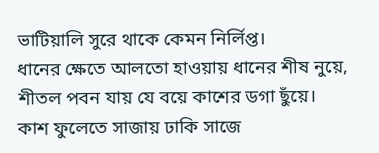ভাটিয়ালি সুরে থাকে কেমন নির্লিপ্ত।
ধানের ক্ষেতে আলতো হাওয়ায় ধানের শীষ নুয়ে,
শীতল পবন যায় যে বয়ে কাশের ডগা ছুঁয়ে।
কাশ ফুলেতে সাজায় ঢাকি সাজে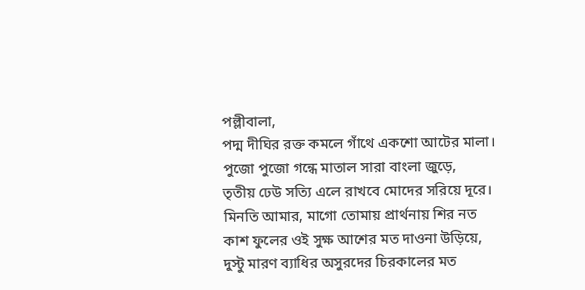পল্লীবালা,
পদ্ম দীঘির রক্ত কমলে গাঁথে একশো আটের মালা।
পুজো পুজো গন্ধে মাতাল সারা বাংলা জুড়ে,
তৃতীয় ঢেউ সত্যি এলে রাখবে মোদের সরিয়ে দূরে।
মিনতি আমার, মাগো তোমায় প্রার্থনায় শির নত
কাশ ফুলের ওই সুক্ষ আশের মত দাওনা উড়িয়ে,
দুস্টু মারণ ব্যাধির অসুরদের চিরকালের মত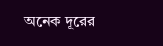অনেক দূরের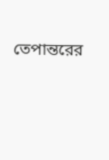তেপান্তরের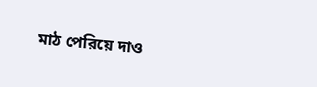মাঠ পেরিয়ে দাও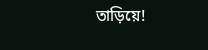তাড়িয়ে!